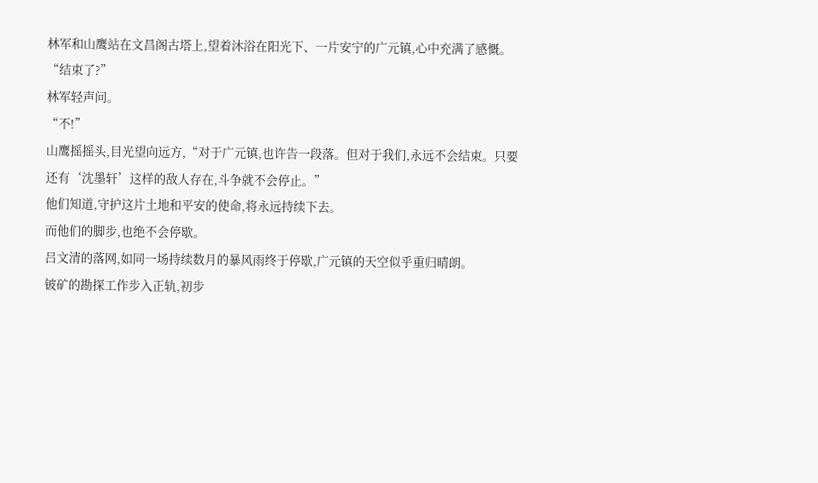林军和山鹰站在文昌阁古塔上,望着沐浴在阳光下、一片安宁的广元镇,心中充满了感慨。
“结束了?”
林军轻声问。
“不!”
山鹰摇摇头,目光望向远方,“对于广元镇,也许告一段落。但对于我们,永远不会结束。只要还有‘沈墨轩’这样的敌人存在,斗争就不会停止。”
他们知道,守护这片土地和平安的使命,将永远持续下去。
而他们的脚步,也绝不会停歇。
吕文清的落网,如同一场持续数月的暴风雨终于停歇,广元镇的天空似乎重归晴朗。
铍矿的勘探工作步入正轨,初步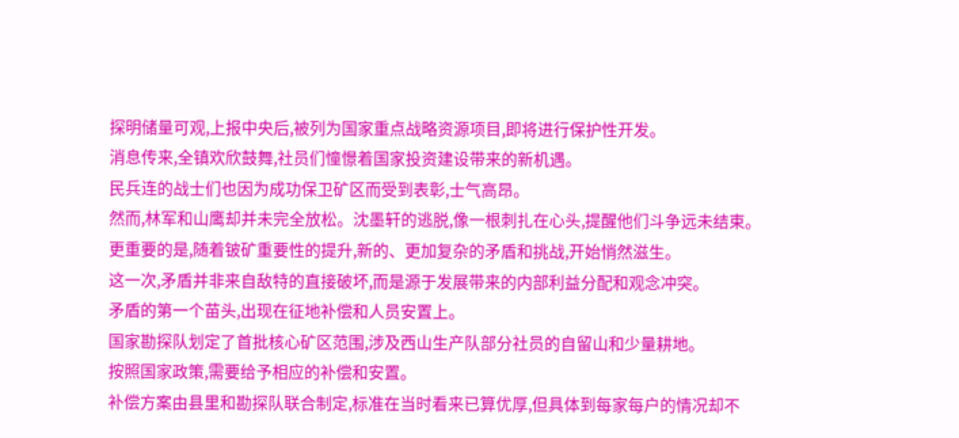探明储量可观,上报中央后,被列为国家重点战略资源项目,即将进行保护性开发。
消息传来,全镇欢欣鼓舞,社员们憧憬着国家投资建设带来的新机遇。
民兵连的战士们也因为成功保卫矿区而受到表彰,士气高昂。
然而,林军和山鹰却并未完全放松。沈墨轩的逃脱,像一根刺扎在心头,提醒他们斗争远未结束。
更重要的是,随着铍矿重要性的提升,新的、更加复杂的矛盾和挑战,开始悄然滋生。
这一次,矛盾并非来自敌特的直接破坏,而是源于发展带来的内部利益分配和观念冲突。
矛盾的第一个苗头,出现在征地补偿和人员安置上。
国家勘探队划定了首批核心矿区范围,涉及西山生产队部分社员的自留山和少量耕地。
按照国家政策,需要给予相应的补偿和安置。
补偿方案由县里和勘探队联合制定,标准在当时看来已算优厚,但具体到每家每户的情况却不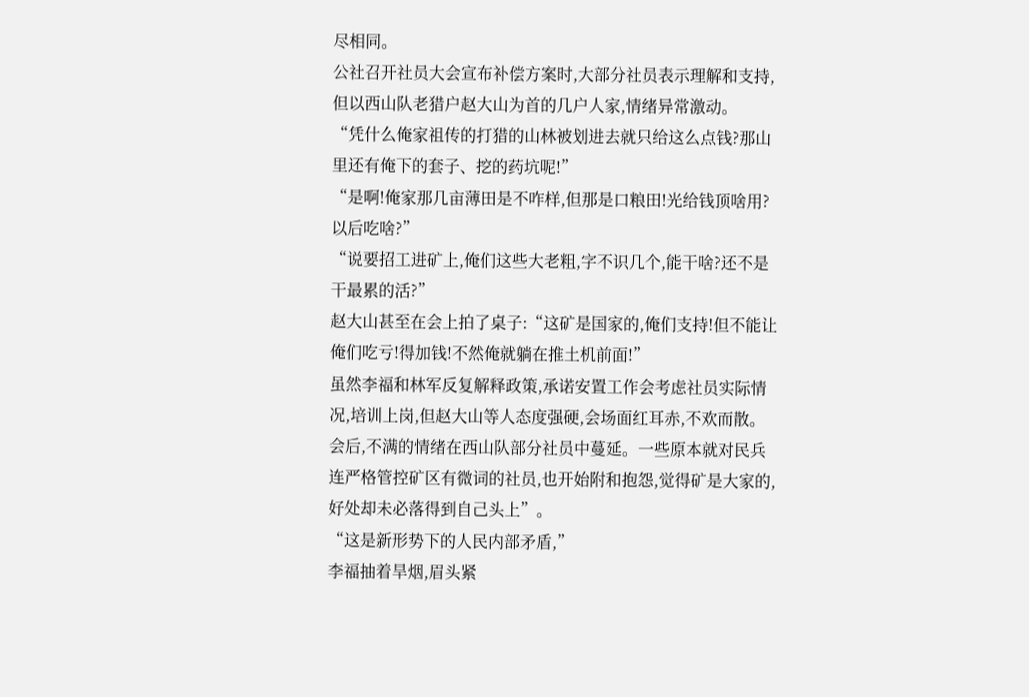尽相同。
公社召开社员大会宣布补偿方案时,大部分社员表示理解和支持,但以西山队老猎户赵大山为首的几户人家,情绪异常激动。
“凭什么俺家祖传的打猎的山林被划进去就只给这么点钱?那山里还有俺下的套子、挖的药坑呢!”
“是啊!俺家那几亩薄田是不咋样,但那是口粮田!光给钱顶啥用?以后吃啥?”
“说要招工进矿上,俺们这些大老粗,字不识几个,能干啥?还不是干最累的活?”
赵大山甚至在会上拍了桌子:“这矿是国家的,俺们支持!但不能让俺们吃亏!得加钱!不然俺就躺在推土机前面!”
虽然李福和林军反复解释政策,承诺安置工作会考虑社员实际情况,培训上岗,但赵大山等人态度强硬,会场面红耳赤,不欢而散。
会后,不满的情绪在西山队部分社员中蔓延。一些原本就对民兵连严格管控矿区有微词的社员,也开始附和抱怨,觉得矿是大家的,好处却未必落得到自己头上”。
“这是新形势下的人民内部矛盾,”
李福抽着旱烟,眉头紧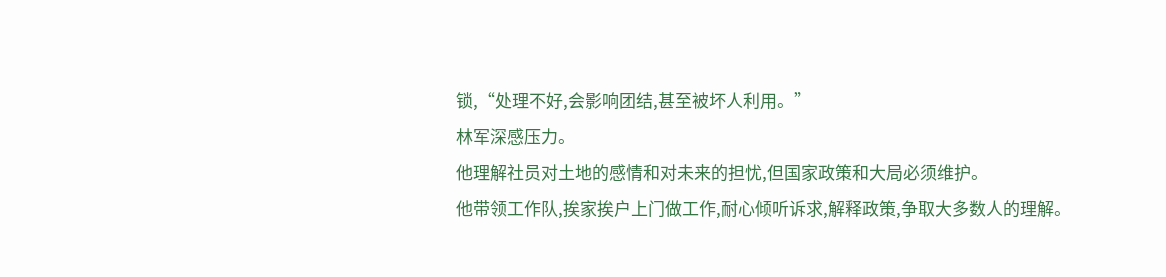锁,“处理不好,会影响团结,甚至被坏人利用。”
林军深感压力。
他理解社员对土地的感情和对未来的担忧,但国家政策和大局必须维护。
他带领工作队,挨家挨户上门做工作,耐心倾听诉求,解释政策,争取大多数人的理解。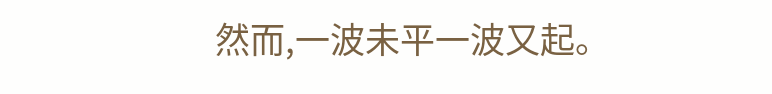然而,一波未平一波又起。